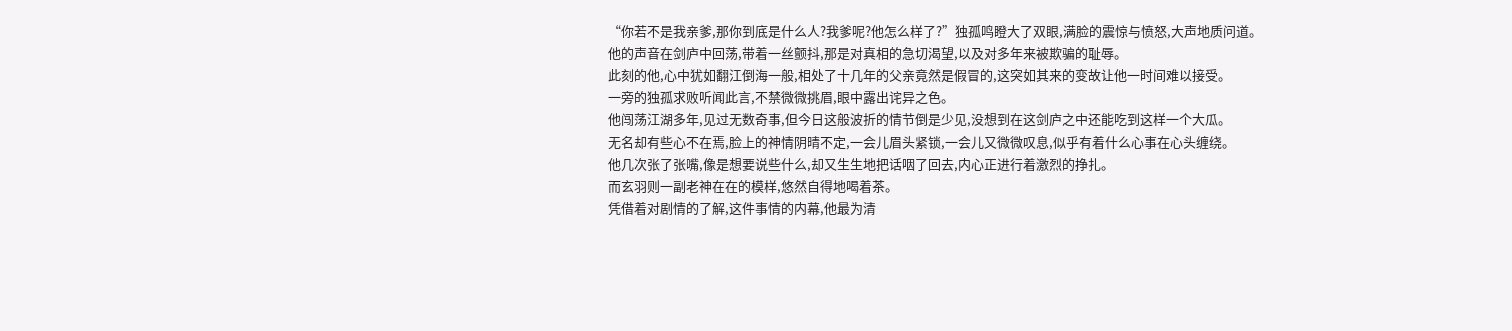“你若不是我亲爹,那你到底是什么人?我爹呢?他怎么样了?”独孤鸣瞪大了双眼,满脸的震惊与愤怒,大声地质问道。
他的声音在剑庐中回荡,带着一丝颤抖,那是对真相的急切渴望,以及对多年来被欺骗的耻辱。
此刻的他,心中犹如翻江倒海一般,相处了十几年的父亲竟然是假冒的,这突如其来的变故让他一时间难以接受。
一旁的独孤求败听闻此言,不禁微微挑眉,眼中露出诧异之色。
他闯荡江湖多年,见过无数奇事,但今日这般波折的情节倒是少见,没想到在这剑庐之中还能吃到这样一个大瓜。
无名却有些心不在焉,脸上的神情阴晴不定,一会儿眉头紧锁,一会儿又微微叹息,似乎有着什么心事在心头缠绕。
他几次张了张嘴,像是想要说些什么,却又生生地把话咽了回去,内心正进行着激烈的挣扎。
而玄羽则一副老神在在的模样,悠然自得地喝着茶。
凭借着对剧情的了解,这件事情的内幕,他最为清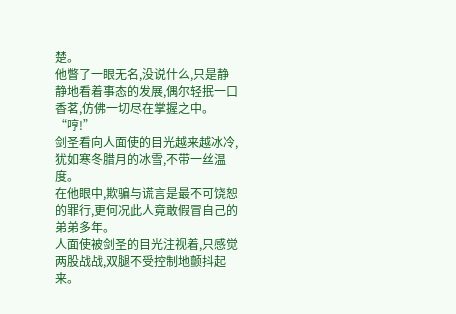楚。
他瞥了一眼无名,没说什么,只是静静地看着事态的发展,偶尔轻抿一口香茗,仿佛一切尽在掌握之中。
“哼!”
剑圣看向人面使的目光越来越冰冷,犹如寒冬腊月的冰雪,不带一丝温度。
在他眼中,欺骗与谎言是最不可饶恕的罪行,更何况此人竟敢假冒自己的弟弟多年。
人面使被剑圣的目光注视着,只感觉两股战战,双腿不受控制地颤抖起来。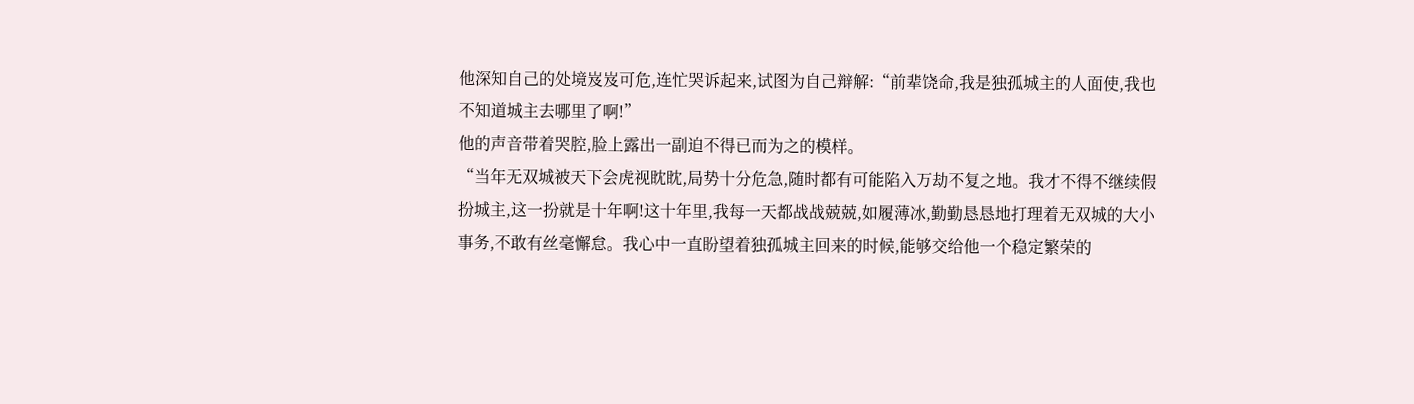他深知自己的处境岌岌可危,连忙哭诉起来,试图为自己辩解:“前辈饶命,我是独孤城主的人面使,我也不知道城主去哪里了啊!”
他的声音带着哭腔,脸上露出一副迫不得已而为之的模样。
“当年无双城被天下会虎视眈眈,局势十分危急,随时都有可能陷入万劫不复之地。我才不得不继续假扮城主,这一扮就是十年啊!这十年里,我每一天都战战兢兢,如履薄冰,勤勤恳恳地打理着无双城的大小事务,不敢有丝毫懈怠。我心中一直盼望着独孤城主回来的时候,能够交给他一个稳定繁荣的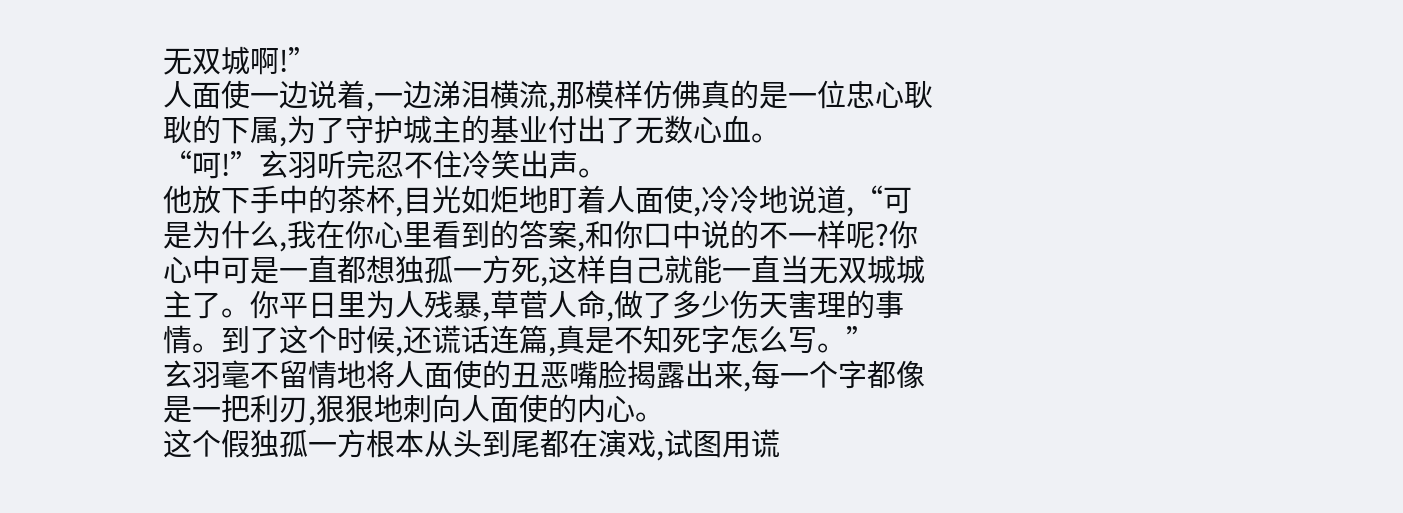无双城啊!”
人面使一边说着,一边涕泪横流,那模样仿佛真的是一位忠心耿耿的下属,为了守护城主的基业付出了无数心血。
“呵!”玄羽听完忍不住冷笑出声。
他放下手中的茶杯,目光如炬地盯着人面使,冷冷地说道,“可是为什么,我在你心里看到的答案,和你口中说的不一样呢?你心中可是一直都想独孤一方死,这样自己就能一直当无双城城主了。你平日里为人残暴,草菅人命,做了多少伤天害理的事情。到了这个时候,还谎话连篇,真是不知死字怎么写。”
玄羽毫不留情地将人面使的丑恶嘴脸揭露出来,每一个字都像是一把利刃,狠狠地刺向人面使的内心。
这个假独孤一方根本从头到尾都在演戏,试图用谎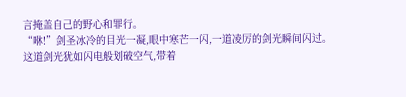言掩盖自己的野心和罪行。
“咻!”剑圣冰冷的目光一凝,眼中寒芒一闪,一道凌厉的剑光瞬间闪过。
这道剑光犹如闪电般划破空气,带着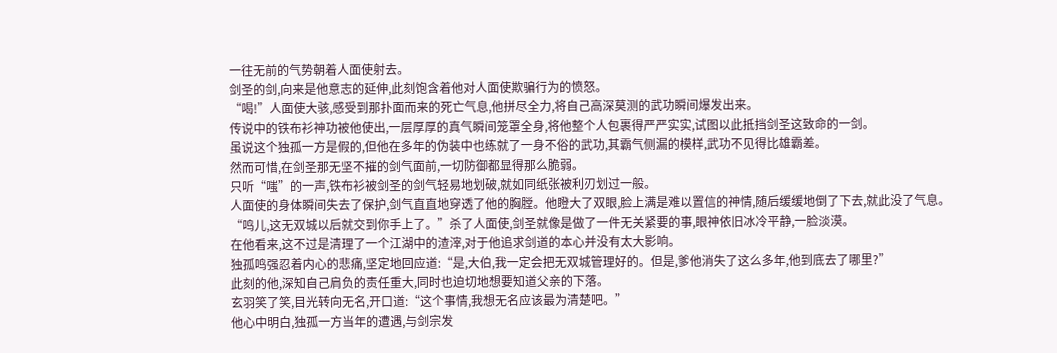一往无前的气势朝着人面使射去。
剑圣的剑,向来是他意志的延伸,此刻饱含着他对人面使欺骗行为的愤怒。
“喝!”人面使大骇,感受到那扑面而来的死亡气息,他拼尽全力,将自己高深莫测的武功瞬间爆发出来。
传说中的铁布衫神功被他使出,一层厚厚的真气瞬间笼罩全身,将他整个人包裹得严严实实,试图以此抵挡剑圣这致命的一剑。
虽说这个独孤一方是假的,但他在多年的伪装中也练就了一身不俗的武功,其霸气侧漏的模样,武功不见得比雄霸差。
然而可惜,在剑圣那无坚不摧的剑气面前,一切防御都显得那么脆弱。
只听“嗤”的一声,铁布衫被剑圣的剑气轻易地划破,就如同纸张被利刃划过一般。
人面使的身体瞬间失去了保护,剑气直直地穿透了他的胸膛。他瞪大了双眼,脸上满是难以置信的神情,随后缓缓地倒了下去,就此没了气息。
“鸣儿,这无双城以后就交到你手上了。”杀了人面使,剑圣就像是做了一件无关紧要的事,眼神依旧冰冷平静,一脸淡漠。
在他看来,这不过是清理了一个江湖中的渣滓,对于他追求剑道的本心并没有太大影响。
独孤鸣强忍着内心的悲痛,坚定地回应道:“是,大伯,我一定会把无双城管理好的。但是,爹他消失了这么多年,他到底去了哪里?”
此刻的他,深知自己肩负的责任重大,同时也迫切地想要知道父亲的下落。
玄羽笑了笑,目光转向无名,开口道:“这个事情,我想无名应该最为清楚吧。”
他心中明白,独孤一方当年的遭遇,与剑宗发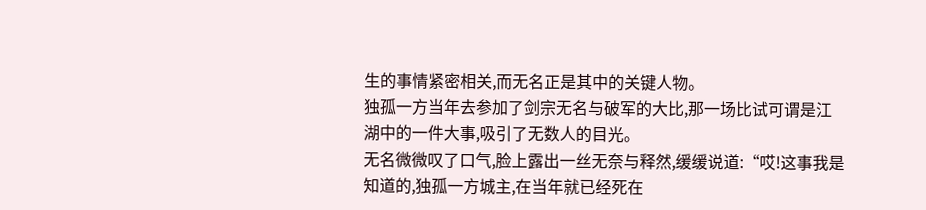生的事情紧密相关,而无名正是其中的关键人物。
独孤一方当年去参加了剑宗无名与破军的大比,那一场比试可谓是江湖中的一件大事,吸引了无数人的目光。
无名微微叹了口气,脸上露出一丝无奈与释然,缓缓说道:“哎!这事我是知道的,独孤一方城主,在当年就已经死在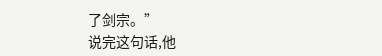了剑宗。”
说完这句话,他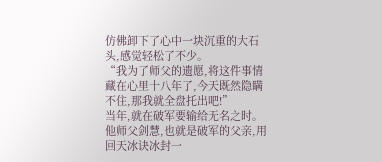仿佛卸下了心中一块沉重的大石头,感觉轻松了不少。
“我为了师父的遗愿,将这件事情藏在心里十八年了,今天既然隐瞒不住,那我就全盘托出吧!”
当年,就在破军要输给无名之时。
他师父剑慧,也就是破军的父亲,用回天冰诀冰封一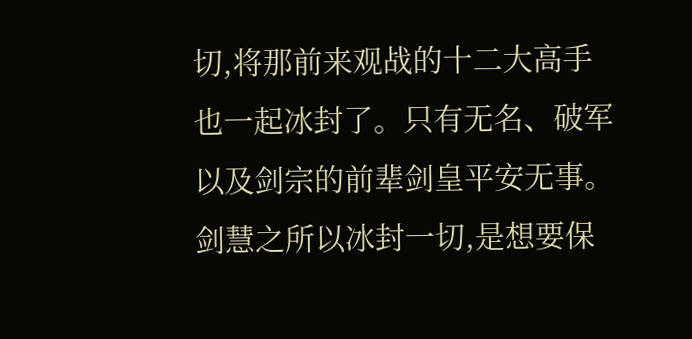切,将那前来观战的十二大高手也一起冰封了。只有无名、破军以及剑宗的前辈剑皇平安无事。
剑慧之所以冰封一切,是想要保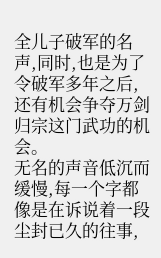全儿子破军的名声,同时,也是为了令破军多年之后,还有机会争夺万剑归宗这门武功的机会。
无名的声音低沉而缓慢,每一个字都像是在诉说着一段尘封已久的往事,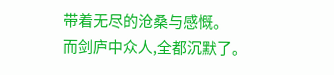带着无尽的沧桑与感慨。
而剑庐中众人,全都沉默了。